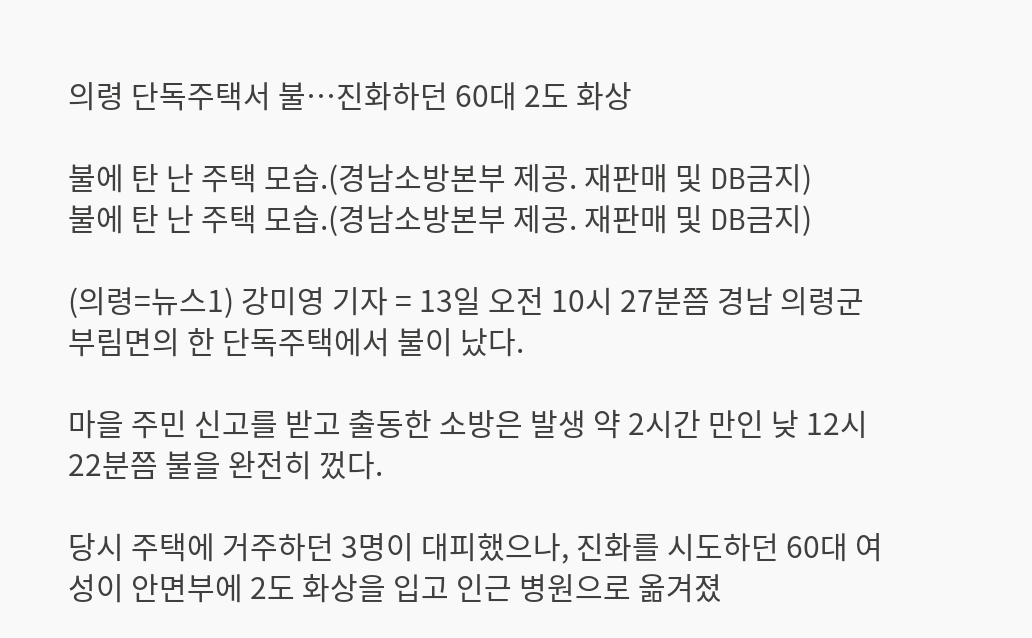의령 단독주택서 불…진화하던 60대 2도 화상

불에 탄 난 주택 모습.(경남소방본부 제공. 재판매 및 DB금지)
불에 탄 난 주택 모습.(경남소방본부 제공. 재판매 및 DB금지)

(의령=뉴스1) 강미영 기자 = 13일 오전 10시 27분쯤 경남 의령군 부림면의 한 단독주택에서 불이 났다.

마을 주민 신고를 받고 출동한 소방은 발생 약 2시간 만인 낮 12시 22분쯤 불을 완전히 껐다.

당시 주택에 거주하던 3명이 대피했으나, 진화를 시도하던 60대 여성이 안면부에 2도 화상을 입고 인근 병원으로 옮겨졌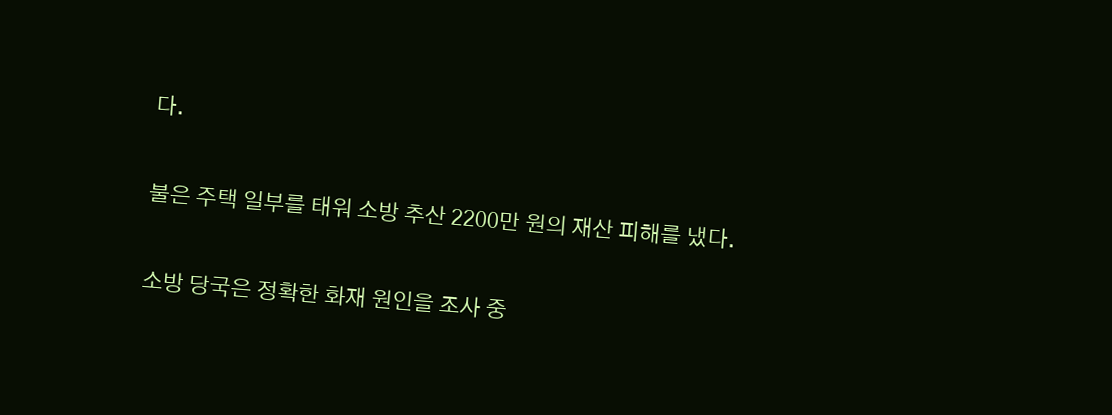다.

불은 주택 일부를 태워 소방 추산 2200만 원의 재산 피해를 냈다.

소방 당국은 정확한 화재 원인을 조사 중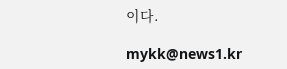이다.

mykk@news1.kr